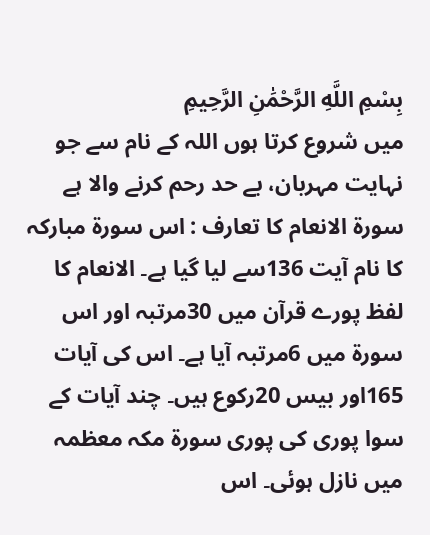بِسْمِ اللَّهِ الرَّحْمَٰنِ الرَّحِيمِ
میں شروع کرتا ہوں اللہ کے نام سے جو نہایت مہربان، بے حد رحم کرنے والا ہے
سورۃ الانعام کا تعارف : اس سورۃ مبارکہ کا نام آیت 136سے لیا گیا ہے۔ الانعام کا لفظ پورے قرآن میں 30مرتبہ اور اس سورۃ میں 6مرتبہ آیا ہے۔ اس کی آیات 165اور بیس 20رکوع ہیں۔ چند آیات کے سوا پوری کی پوری سورۃ مکہ معظمہ میں نازل ہوئی۔ اس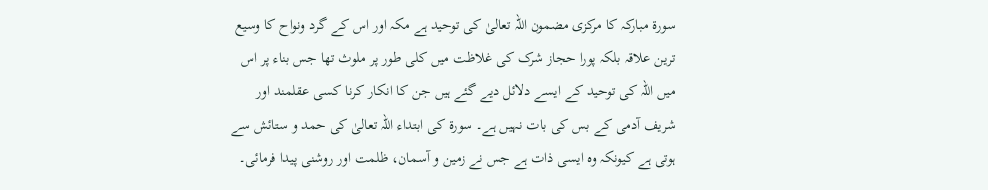سورۃ مبارکہ کا مرکزی مضمون اللہ تعالیٰ کی توحید ہے مکہ اور اس کے گرد ونواح کا وسیع ترین علاقہ بلکہ پورا حجاز شرک کی غلاظت میں کلی طور پر ملوث تھا جس بناء پر اس میں اللہ کی توحید کے ایسے دلائل دیے گئے ہیں جن کا انکار کرنا کسی عقلمند اور شریف آدمی کے بس کی بات نہیں ہے۔ سورۃ کی ابتداء اللہ تعالیٰ کی حمد و ستائش سے ہوتی ہے کیونکہ وہ ایسی ذات ہے جس نے زمین و آسمان، ظلمت اور روشنی پیدا فرمائی۔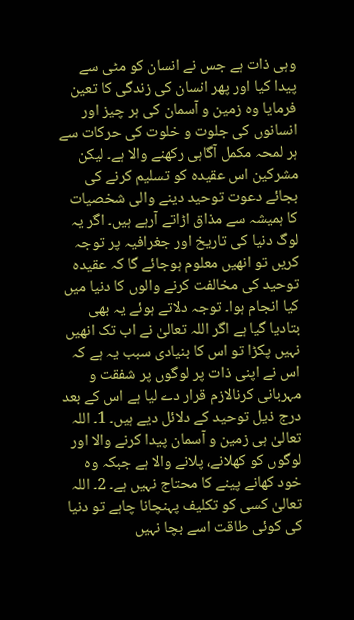وہی ذات ہے جس نے انسان کو مٹی سے پیدا کیا اور پھر انسان کی زندگی کا تعین فرمایا وہ زمین و آسمان کی ہر چیز اور انسانوں کی جلوت و خلوت کی حرکات سے ہر لمحہ مکمل آگاہی رکھنے والا ہے۔ لیکن مشرکین اس عقیدہ کو تسلیم کرنے کی بجائے دعوت توحید دینے والی شخصیات کا ہمیشہ سے مذاق اڑاتے آرہے ہیں۔ اگر یہ لوگ دنیا کی تاریخ اور جغرافیہ پر توجہ کریں تو انھیں معلوم ہوجائے گا کہ عقیدہ توحید کی مخالفت کرنے والوں کا دنیا میں کیا انجام ہوا۔ توجہ دلاتے ہوئے یہ بھی بتادیا گیا ہے اگر اللہ تعالیٰ نے اب تک انھیں نہیں پکڑا تو اس کا بنیادی سبب یہ ہے کہ اس نے اپنی ذات پر لوگوں پر شفقت و مہربانی کرنالازم قرار دے لیا ہے اس کے بعد درج ذیل توحید کے دلائل دیے ہیں۔ 1۔ اللہ تعالیٰ ہی زمین و آسمان پیدا کرنے والا اور لوگوں کو کھلانے، پلانے والا ہے جبکہ وہ خود کھانے پینے کا محتاج نہیں ہے۔ 2۔ اللہ تعالیٰ کسی کو تکلیف پہنچانا چاہے تو دنیا کی کوئی طاقت اسے بچا نہیں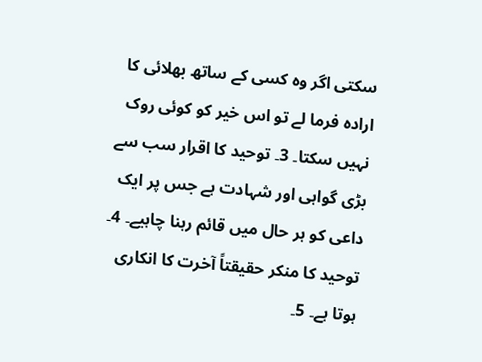سکتی اگر وہ کسی کے ساتھ بھلائی کا ارادہ فرما لے تو اس خیر کو کوئی روک نہیں سکتا۔ 3۔ توحید کا اقرار سب سے بڑی گواہی اور شہادت ہے جس پر ایک داعی کو ہر حال میں قائم رہنا چاہیے۔ 4۔ توحید کا منکر حقیقتاً آخرت کا انکاری ہوتا ہے۔ 5۔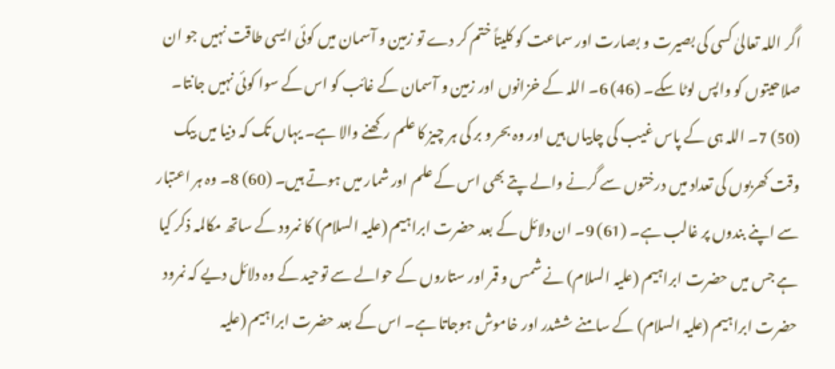اگر اللہ تعالیٰ کسی کی بصیرت و بصارت اور سماعت کو کلیتاً ختم کر دے تو زمین و آسمان میں کوئی ایسی طاقت نہیں جو ان صلاحیتوں کو واپس لوٹا سکے۔ (46) 6۔ اللہ کے خزانوں اور زمین و آسمان کے غائب کو اس کے سوا کوئی نہیں جانتا۔ (50) 7۔ اللہ ہی کے پاس غیب کی چابیاں ہیں اور وہ بحر و بر کی ہر چیز کا علم رکھنے والا ہے۔ یہاں تک کہ دنیا میں بیک وقت کھربوں کی تعداد میں درختوں سے گرنے والے پتے بھی اس کے علم اور شمار میں ہوتے ہیں۔ (60) 8۔ وہ ہر اعتبار سے اپنے بندوں پر غالب ہے۔ (61) 9۔ ان دلائل کے بعد حضرت ابراہیم (علیہ السلام) کا نمرود کے ساتھ مکالمہ ذکر کیا ہے جس میں حضرت ابراہیم (علیہ السلام) نے شمس و قمر اور ستاروں کے حوالے سے توحید کے وہ دلائل دیے کہ نمرود حضرت ابراہیم (علیہ السلام) کے سامنے ششدر اور خاموش ہوجاتا ہے۔ اس کے بعد حضرت ابراہیم (علیہ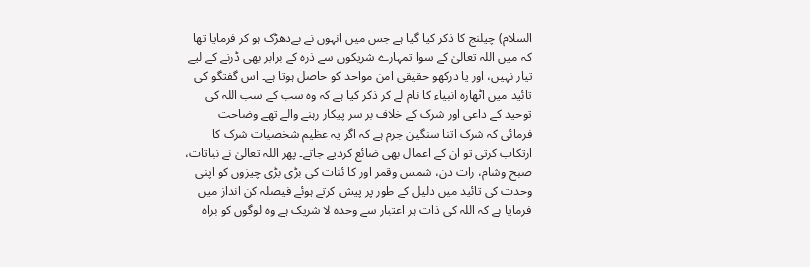السلام) چیلنج کا ذکر کیا گیا ہے جس میں انہوں نے بےدھڑک ہو کر فرمایا تھا کہ میں اللہ تعالیٰ کے سوا تمہارے شریکوں سے ذرہ کے برابر بھی ڈرنے کے لیے تیار نہیں، اور یا درکھو حقیقی امن مواحد کو حاصل ہوتا ہے۔ اس گفتگو کی تائید میں اٹھارہ انبیاء کا نام لے کر ذکر کیا ہے کہ وہ سب کے سب اللہ کی توحید کے داعی اور شرک کے خلاف بر سر پیکار رہنے والے تھے وضاحت فرمائی کہ شرک اتنا سنگین جرم ہے کہ اگر یہ عظیم شخصیات شرک کا ارتکاب کرتی تو ان کے اعمال بھی ضائع کردیے جاتے۔ پھر اللہ تعالیٰ نے نباتات، صبح وشام، رات دن، شمس وقمر اور کا ئنات کی بڑی بڑی چیزوں کو اپنی وحدت کی تائید میں دلیل کے طور پر پیش کرتے ہوئے فیصلہ کن انداز میں فرمایا ہے کہ اللہ کی ذات ہر اعتبار سے وحدہ لا شریک ہے وہ لوگوں کو براہ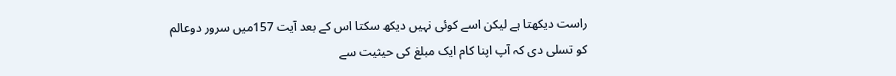راست دیکھتا ہے لیکن اسے کوئی نہیں دیکھ سکتا اس کے بعد آیت 157میں سرور دوعالم کو تسلی دی کہ آپ اپنا کام ایک مبلغ کی حیثیت سے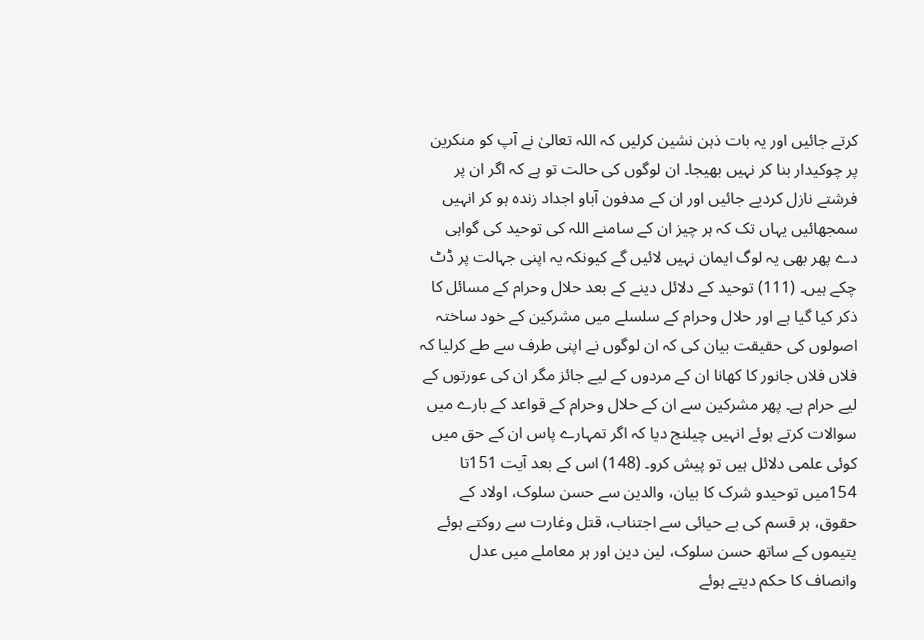کرتے جائیں اور یہ بات ذہن نشین کرلیں کہ اللہ تعالیٰ نے آپ کو منکرین پر چوکیدار بنا کر نہیں بھیجا۔ ان لوگوں کی حالت تو ہے کہ اگر ان پر فرشتے نازل کردیے جائیں اور ان کے مدفون آباو اجداد زندہ ہو کر انہیں سمجھائیں یہاں تک کہ ہر چیز ان کے سامنے اللہ کی توحید کی گواہی دے پھر بھی یہ لوگ ایمان نہیں لائیں گے کیونکہ یہ اپنی جہالت پر ڈٹ چکے ہیں۔ (111) توحید کے دلائل دینے کے بعد حلال وحرام کے مسائل کا ذکر کیا گیا ہے اور حلال وحرام کے سلسلے میں مشرکین کے خود ساختہ اصولوں کی حقیقت بیان کی کہ ان لوگوں نے اپنی طرف سے طے کرلیا کہ فلاں فلاں جانور کا کھانا ان کے مردوں کے لیے جائز مگر ان کی عورتوں کے لیے حرام ہے۔ پھر مشرکین سے ان کے حلال وحرام کے قواعد کے بارے میں سوالات کرتے ہوئے انہیں چیلنج دیا کہ اگر تمہارے پاس ان کے حق میں کوئی علمی دلائل ہیں تو پیش کرو۔ (148) اس کے بعد آیت 151تا 154میں توحیدو شرک کا بیان، والدین سے حسن سلوک، اولاد کے حقوق، ہر قسم کی بے حیائی سے اجتناب، قتل وغارت سے روکتے ہوئے یتیموں کے ساتھ حسن سلوک، لین دین اور ہر معاملے میں عدل وانصاف کا حکم دیتے ہوئے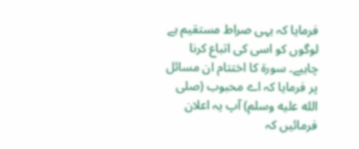فرمایا کہ یہی صراط مستقیم ہے لوگوں کو اسی کی اتباع کرنا چاہیے۔ سورۃ کا اختتام ان مسائل پر فرمایا کہ اے محبوب (صلى الله عليه وسلم) آپ یہ اعلان فرمائیں کہ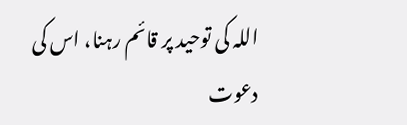اللہ کی توحید پر قائم رہنا، اس کی دعوت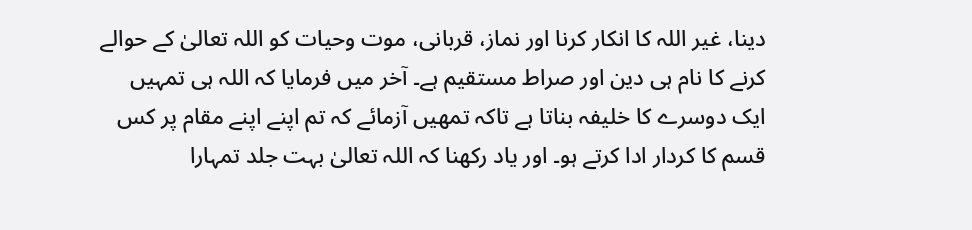دینا، غیر اللہ کا انکار کرنا اور نماز، قربانی، موت وحیات کو اللہ تعالیٰ کے حوالے کرنے کا نام ہی دین اور صراط مستقیم ہے۔ آخر میں فرمایا کہ اللہ ہی تمہیں ایک دوسرے کا خلیفہ بناتا ہے تاکہ تمھیں آزمائے کہ تم اپنے اپنے مقام پر کس قسم کا کردار ادا کرتے ہو۔ اور یاد رکھنا کہ اللہ تعالیٰ بہت جلد تمہارا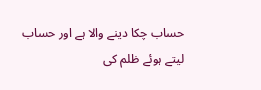حساب چکا دینے والا ہے اور حساب لیتے ہوئے ظلم کی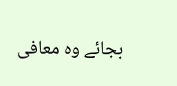بجائے وہ معافی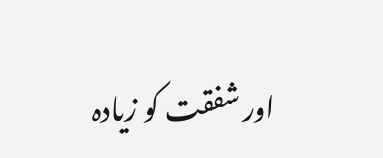اور شفقت کو زیادہ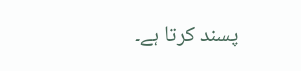پسند کرتا ہے۔